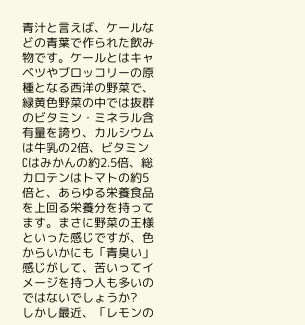青汁と言えば、ケールなどの青葉で作られた飲み物です。ケールとはキャベツやブロッコリーの原種となる西洋の野菜で、緑黄色野菜の中では抜群のビタミン・ミネラル含有量を誇り、カルシウムは牛乳の2倍、ビタミンCはみかんの約2.5倍、総カロテンはトマトの約5倍と、あらゆる栄養食品を上回る栄養分を持ってます。まさに野菜の王様といった感じですが、色からいかにも「青臭い」感じがして、苦いってイメージを持つ人も多いのではないでしょうか?
しかし最近、「レモンの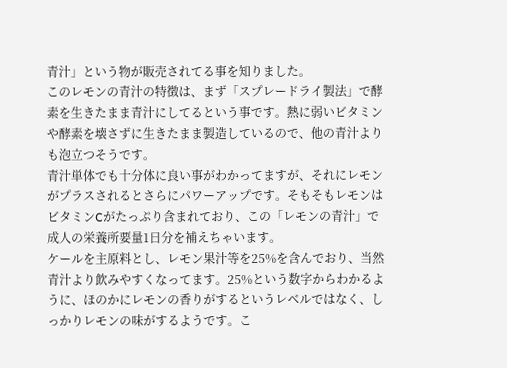青汁」という物が販売されてる事を知りました。
このレモンの青汁の特徴は、まず「スプレードライ製法」で酵素を生きたまま青汁にしてるという事です。熱に弱いビタミンや酵素を壊さずに生きたまま製造しているので、他の青汁よりも泡立つそうです。
青汁単体でも十分体に良い事がわかってますが、それにレモンがプラスされるとさらにパワーアップです。そもそもレモンはビタミンCがたっぷり含まれており、この「レモンの青汁」で成人の栄養所要量1日分を補えちゃいます。
ケールを主原料とし、レモン果汁等を25%を含んでおり、当然青汁より飲みやすくなってます。25%という数字からわかるように、ほのかにレモンの香りがするというレベルではなく、しっかりレモンの味がするようです。こ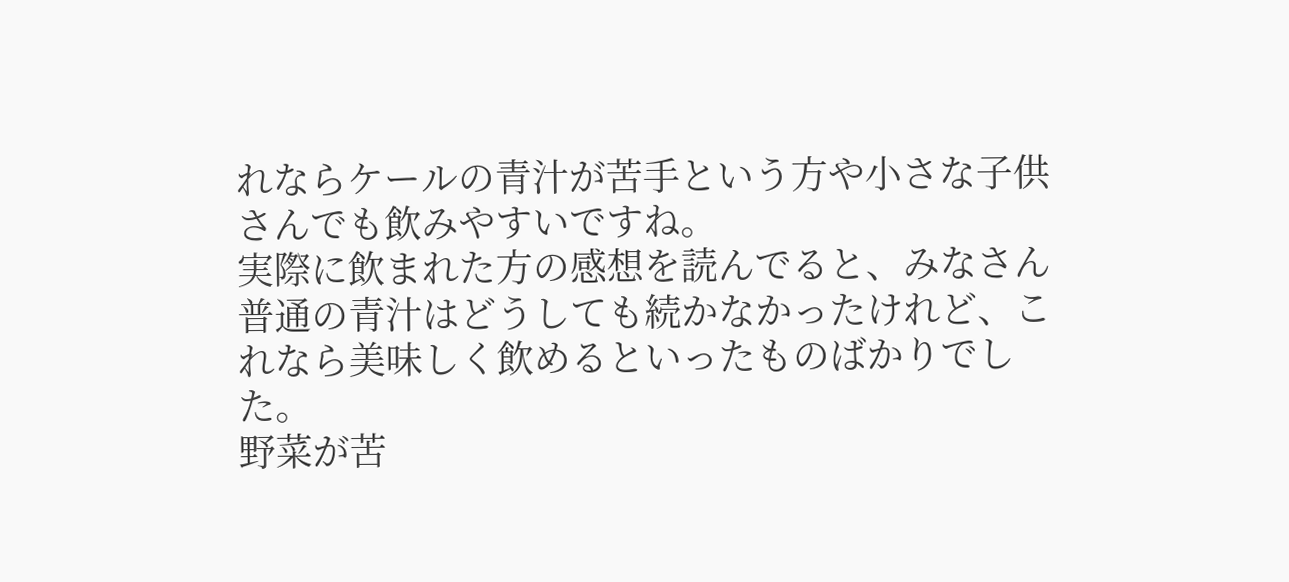れならケールの青汁が苦手という方や小さな子供さんでも飲みやすいですね。
実際に飲まれた方の感想を読んでると、みなさん普通の青汁はどうしても続かなかったけれど、これなら美味しく飲めるといったものばかりでした。
野菜が苦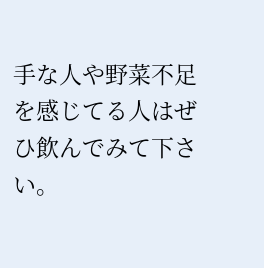手な人や野菜不足を感じてる人はぜひ飲んでみて下さい。